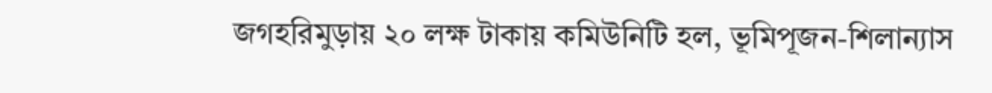জগহরিমুড়ায় ২০ লক্ষ টাকায় কমিউনিটি হল, ভূমিপূজন-শিলান্যাস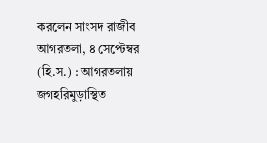করলেন সাংসদ রাজীব
আগরতলা, ৪ সেপ্টেম্বর (হি.স.) : আগরতলায় জগহরিমুড়াস্থিত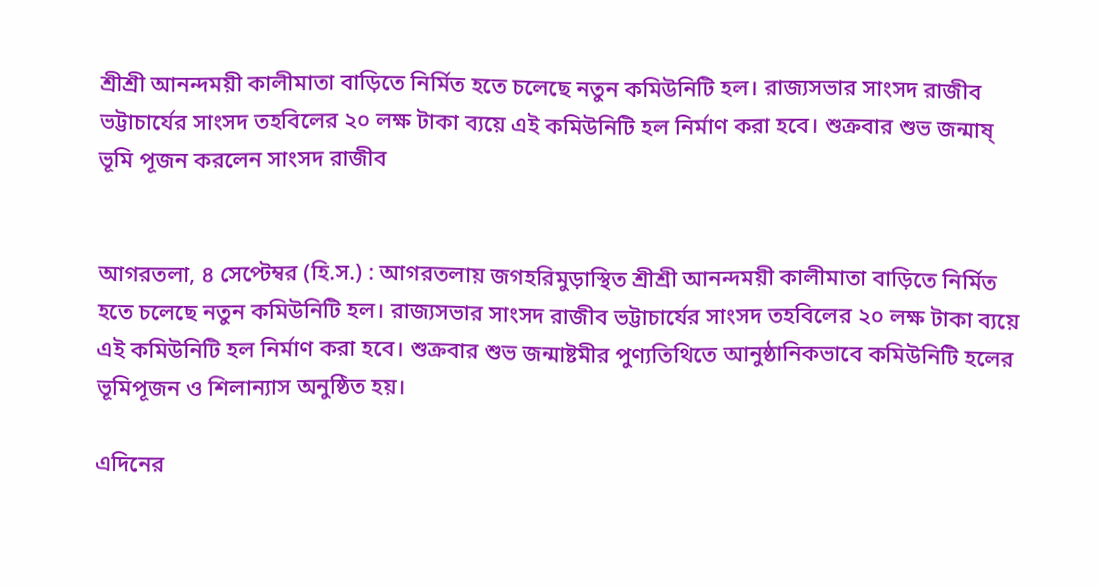শ্রীশ্রী আনন্দময়ী কালীমাতা বাড়িতে নির্মিত হতে চলেছে নতুন কমিউনিটি হল। রাজ্যসভার সাংসদ রাজীব ভট্টাচার্যের সাংসদ তহবিলের ২০ লক্ষ টাকা ব্যয়ে এই কমিউনিটি হল নির্মাণ করা হবে। শুক্রবার শুভ জন্মাষ্
ভূমি পূজন করলেন সাংসদ রাজীব


আগরতলা, ৪ সেপ্টেম্বর (হি.স.) : আগরতলায় জগহরিমুড়াস্থিত শ্রীশ্রী আনন্দময়ী কালীমাতা বাড়িতে নির্মিত হতে চলেছে নতুন কমিউনিটি হল। রাজ্যসভার সাংসদ রাজীব ভট্টাচার্যের সাংসদ তহবিলের ২০ লক্ষ টাকা ব্যয়ে এই কমিউনিটি হল নির্মাণ করা হবে। শুক্রবার শুভ জন্মাষ্টমীর পুণ্যতিথিতে আনুষ্ঠানিকভাবে কমিউনিটি হলের ভূমিপূজন ও শিলান্যাস অনুষ্ঠিত হয়।

এদিনের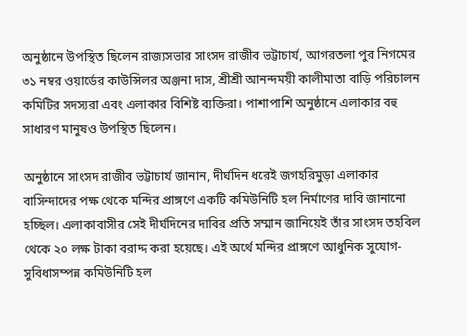অনুষ্ঠানে উপস্থিত ছিলেন রাজ্যসভার সাংসদ রাজীব ভট্টাচার্য, আগরতলা পুর নিগমের ৩১ নম্বর ওয়ার্ডের কাউন্সিলর অঞ্জনা দাস, শ্রীশ্রী আনন্দময়ী কালীমাতা বাড়ি পরিচালন কমিটির সদস্যরা এবং এলাকার বিশিষ্ট ব্যক্তিরা। পাশাপাশি অনুষ্ঠানে এলাকার বহু সাধারণ মানুষও উপস্থিত ছিলেন।

অনুষ্ঠানে সাংসদ রাজীব ভট্টাচার্য জানান, দীর্ঘদিন ধরেই জগহরিমুড়া এলাকার বাসিন্দাদের পক্ষ থেকে মন্দির প্রাঙ্গণে একটি কমিউনিটি হল নির্মাণের দাবি জানানো হচ্ছিল। এলাকাবাসীর সেই দীর্ঘদিনের দাবির প্রতি সম্মান জানিয়েই তাঁর সাংসদ তহবিল থেকে ২০ লক্ষ টাকা বরাদ্দ করা হয়েছে। এই অর্থে মন্দির প্রাঙ্গণে আধুনিক সুযোগ-সুবিধাসম্পন্ন কমিউনিটি হল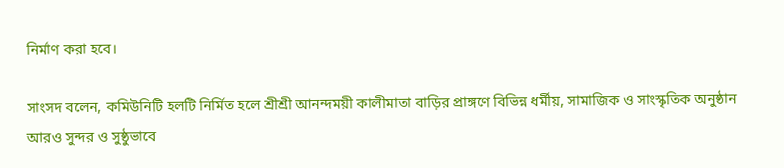নির্মাণ করা হবে।

সাংসদ বলেন, কমিউনিটি হলটি নির্মিত হলে শ্রীশ্রী আনন্দময়ী কালীমাতা বাড়ির প্রাঙ্গণে বিভিন্ন ধর্মীয়, সামাজিক ও সাংস্কৃতিক অনুষ্ঠান আরও সুন্দর ও সুষ্ঠুভাবে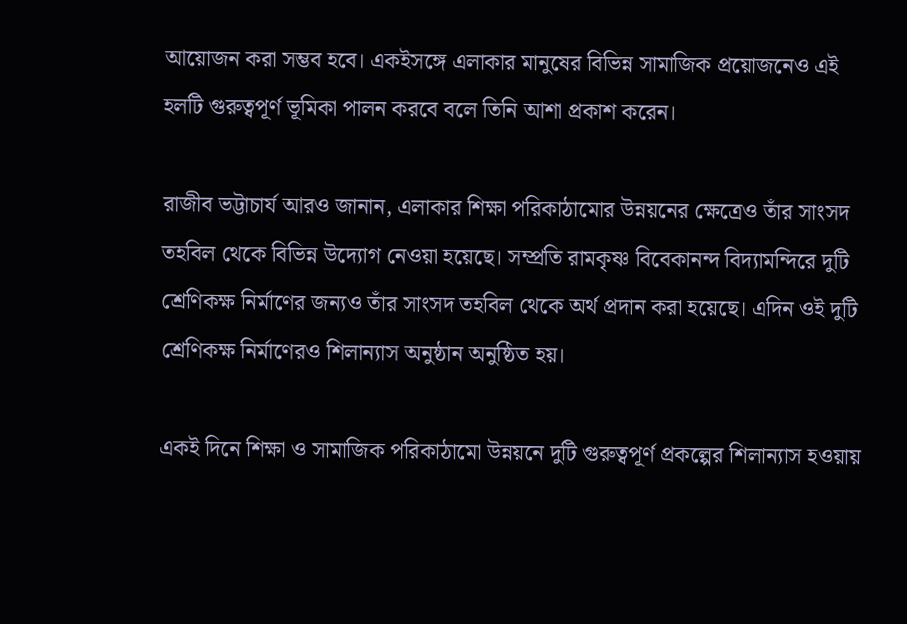আয়োজন করা সম্ভব হবে। একইসঙ্গে এলাকার মানুষের বিভিন্ন সামাজিক প্রয়োজনেও এই হলটি গুরুত্বপূর্ণ ভূমিকা পালন করবে বলে তিনি আশা প্রকাশ করেন।

রাজীব ভট্টাচার্য আরও জানান, এলাকার শিক্ষা পরিকাঠামোর উন্নয়নের ক্ষেত্রেও তাঁর সাংসদ তহবিল থেকে বিভিন্ন উদ্যোগ নেওয়া হয়েছে। সম্প্রতি রামকৃষ্ণ বিবেকানন্দ বিদ্যামন্দিরে দুটি শ্রেণিকক্ষ নির্মাণের জন্যও তাঁর সাংসদ তহবিল থেকে অর্থ প্রদান করা হয়েছে। এদিন ওই দুটি শ্রেণিকক্ষ নির্মাণেরও শিলান্যাস অনুষ্ঠান অনুষ্ঠিত হয়।

একই দিনে শিক্ষা ও সামাজিক পরিকাঠামো উন্নয়নে দুটি গুরুত্বপূর্ণ প্রকল্পের শিলান্যাস হওয়ায়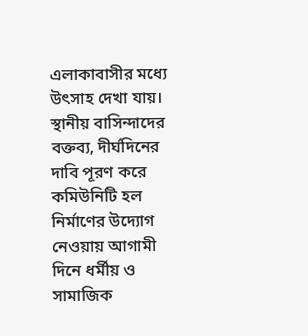এলাকাবাসীর মধ্যে উৎসাহ দেখা যায়। স্থানীয় বাসিন্দাদের বক্তব্য, দীর্ঘদিনের দাবি পূরণ করে কমিউনিটি হল নির্মাণের উদ্যোগ নেওয়ায় আগামী দিনে ধর্মীয় ও সামাজিক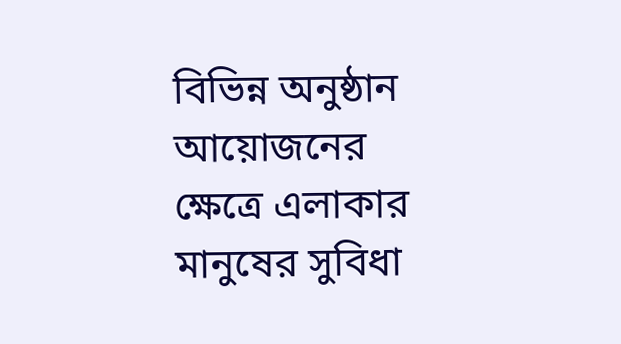বিভিন্ন অনুষ্ঠান আয়োজনের ক্ষেত্রে এলাকার মানুষের সুবিধা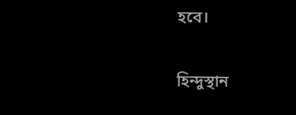হবে।

হিন্দুস্থান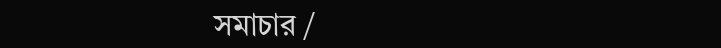সমাচার /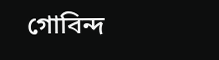গোবিন্দ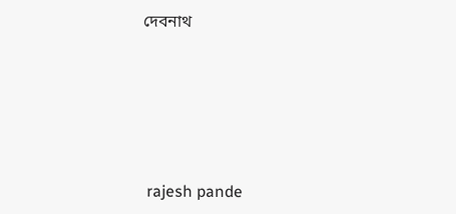দেবনাথ






 rajesh pande